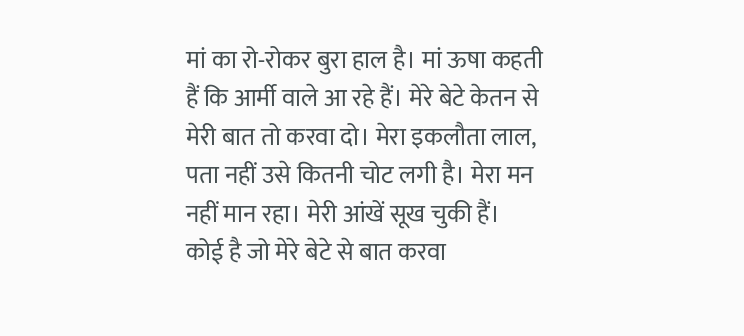मां का रो-रोकर बुरा हाल है। मां ऊषा कहती हैं कि आर्मी वाले आ रहे हैं। मेरे बेटे केतन से मेरी बात तो करवा दो। मेरा इकलौता लाल, पता नहीं उसे कितनी चोट लगी है। मेरा मन नहीं मान रहा। मेरी आंखें सूख चुकी हैं। कोई है जो मेरे बेटे से बात करवा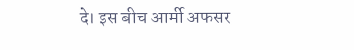दे। इस बीच आर्मी अफसर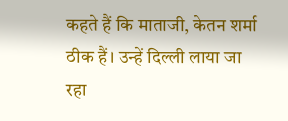कहते हैं कि माताजी, केतन शर्मा ठीक हैं। उन्हें दिल्ली लाया जा रहा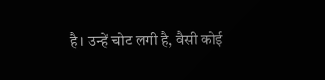है। उन्हें चोट लगी है, वैसी कोई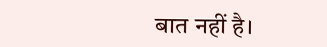बात नहीं है।